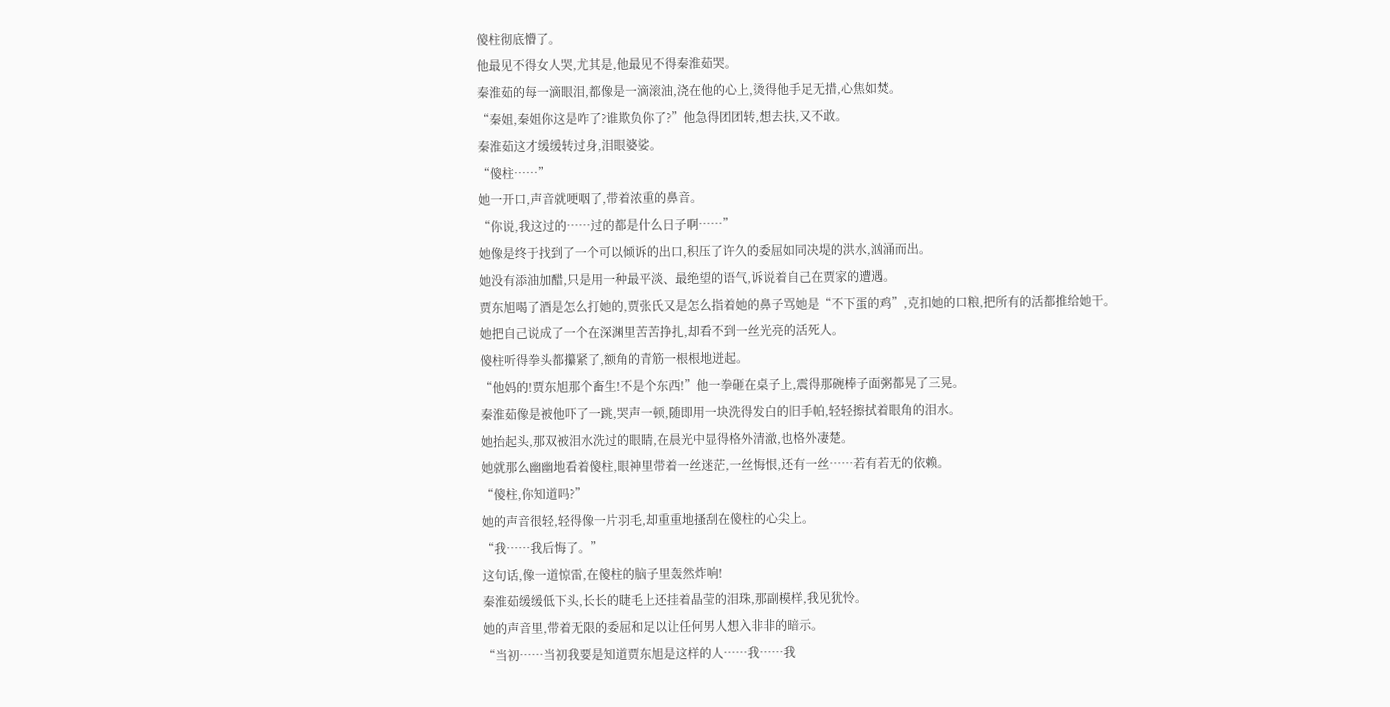傻柱彻底懵了。
他最见不得女人哭,尤其是,他最见不得秦淮茹哭。
秦淮茹的每一滴眼泪,都像是一滴滚油,浇在他的心上,烫得他手足无措,心焦如焚。
“秦姐,秦姐你这是咋了?谁欺负你了?”他急得团团转,想去扶,又不敢。
秦淮茹这才缓缓转过身,泪眼婆娑。
“傻柱……”
她一开口,声音就哽咽了,带着浓重的鼻音。
“你说,我这过的……过的都是什么日子啊……”
她像是终于找到了一个可以倾诉的出口,积压了许久的委屈如同决堤的洪水,汹涌而出。
她没有添油加醋,只是用一种最平淡、最绝望的语气,诉说着自己在贾家的遭遇。
贾东旭喝了酒是怎么打她的,贾张氏又是怎么指着她的鼻子骂她是“不下蛋的鸡”,克扣她的口粮,把所有的活都推给她干。
她把自己说成了一个在深渊里苦苦挣扎,却看不到一丝光亮的活死人。
傻柱听得拳头都攥紧了,额角的青筋一根根地迸起。
“他妈的!贾东旭那个畜生!不是个东西!”他一拳砸在桌子上,震得那碗棒子面粥都晃了三晃。
秦淮茹像是被他吓了一跳,哭声一顿,随即用一块洗得发白的旧手帕,轻轻擦拭着眼角的泪水。
她抬起头,那双被泪水洗过的眼睛,在晨光中显得格外清澈,也格外凄楚。
她就那么幽幽地看着傻柱,眼神里带着一丝迷茫,一丝悔恨,还有一丝……若有若无的依赖。
“傻柱,你知道吗?”
她的声音很轻,轻得像一片羽毛,却重重地搔刮在傻柱的心尖上。
“我……我后悔了。”
这句话,像一道惊雷,在傻柱的脑子里轰然炸响!
秦淮茹缓缓低下头,长长的睫毛上还挂着晶莹的泪珠,那副模样,我见犹怜。
她的声音里,带着无限的委屈和足以让任何男人想入非非的暗示。
“当初……当初我要是知道贾东旭是这样的人……我……我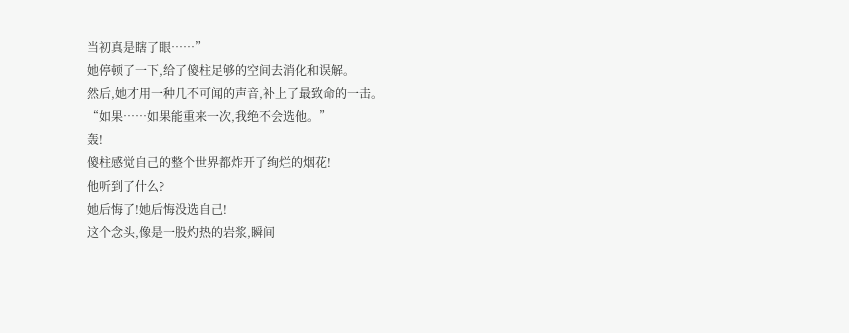当初真是瞎了眼……”
她停顿了一下,给了傻柱足够的空间去消化和误解。
然后,她才用一种几不可闻的声音,补上了最致命的一击。
“如果……如果能重来一次,我绝不会选他。”
轰!
傻柱感觉自己的整个世界都炸开了绚烂的烟花!
他听到了什么?
她后悔了!她后悔没选自己!
这个念头,像是一股灼热的岩浆,瞬间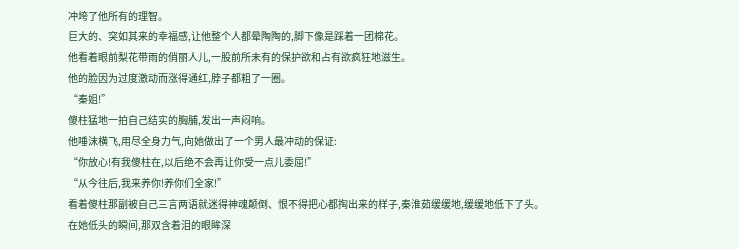冲垮了他所有的理智。
巨大的、突如其来的幸福感,让他整个人都晕陶陶的,脚下像是踩着一团棉花。
他看着眼前梨花带雨的俏丽人儿,一股前所未有的保护欲和占有欲疯狂地滋生。
他的脸因为过度激动而涨得通红,脖子都粗了一圈。
“秦姐!”
傻柱猛地一拍自己结实的胸脯,发出一声闷响。
他唾沫横飞,用尽全身力气,向她做出了一个男人最冲动的保证:
“你放心!有我傻柱在,以后绝不会再让你受一点儿委屈!”
“从今往后,我来养你!养你们全家!”
看着傻柱那副被自己三言两语就迷得神魂颠倒、恨不得把心都掏出来的样子,秦淮茹缓缓地,缓缓地低下了头。
在她低头的瞬间,那双含着泪的眼眸深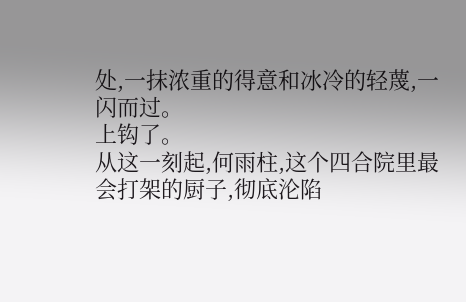处,一抹浓重的得意和冰冷的轻蔑,一闪而过。
上钩了。
从这一刻起,何雨柱,这个四合院里最会打架的厨子,彻底沦陷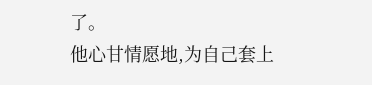了。
他心甘情愿地,为自己套上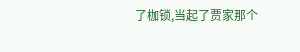了枷锁,当起了贾家那个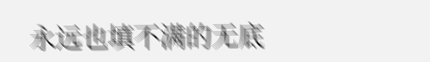永远也填不满的无底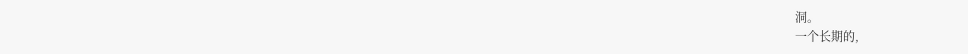洞。
一个长期的,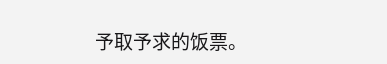予取予求的饭票。